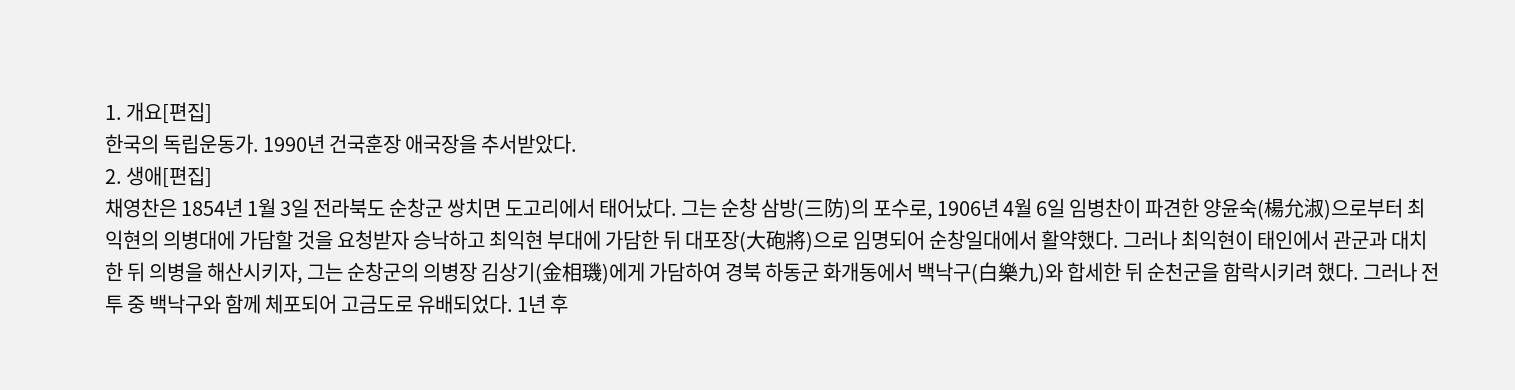1. 개요[편집]
한국의 독립운동가. 1990년 건국훈장 애국장을 추서받았다.
2. 생애[편집]
채영찬은 1854년 1월 3일 전라북도 순창군 쌍치면 도고리에서 태어났다. 그는 순창 삼방(三防)의 포수로, 1906년 4월 6일 임병찬이 파견한 양윤숙(楊允淑)으로부터 최익현의 의병대에 가담할 것을 요청받자 승낙하고 최익현 부대에 가담한 뒤 대포장(大砲將)으로 임명되어 순창일대에서 활약했다. 그러나 최익현이 태인에서 관군과 대치한 뒤 의병을 해산시키자, 그는 순창군의 의병장 김상기(金相璣)에게 가담하여 경북 하동군 화개동에서 백낙구(白樂九)와 합세한 뒤 순천군을 함락시키려 했다. 그러나 전투 중 백낙구와 함께 체포되어 고금도로 유배되었다. 1년 후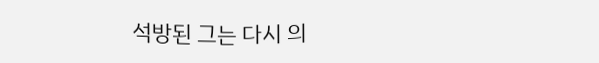석방된 그는 다시 의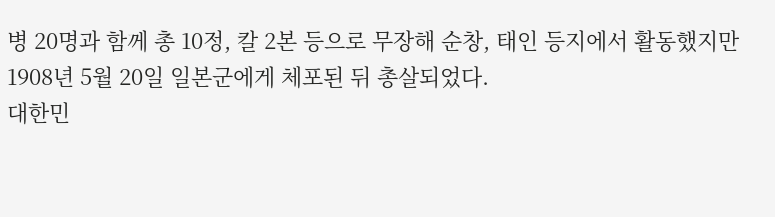병 20명과 함께 총 10정, 칼 2본 등으로 무장해 순창, 태인 등지에서 활동했지만 1908년 5월 20일 일본군에게 체포된 뒤 총살되었다.
대한민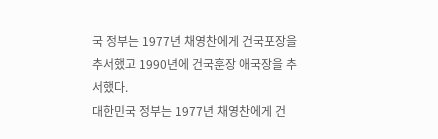국 정부는 1977년 채영찬에게 건국포장을 추서했고 1990년에 건국훈장 애국장을 추서했다.
대한민국 정부는 1977년 채영찬에게 건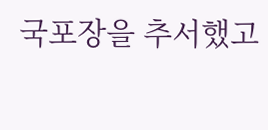국포장을 추서했고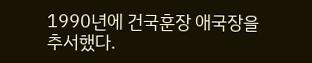1990년에 건국훈장 애국장을 추서했다.